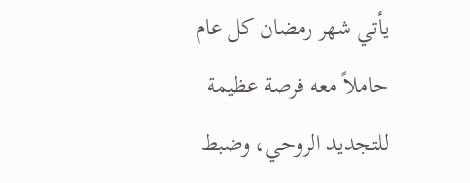يأتي شهر رمضان كل عام حاملاً معه فرصة عظيمة للتجديد الروحي، وضبط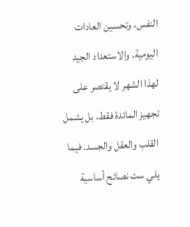النفس، وتحسين العادات اليومية. والاستعداد الجيد لهذا الشهر لا يقتصر على تجهيز المائدة فقط، بل يشمل القلب والعقل والجسد. فيما يلي ست نصائح أساسية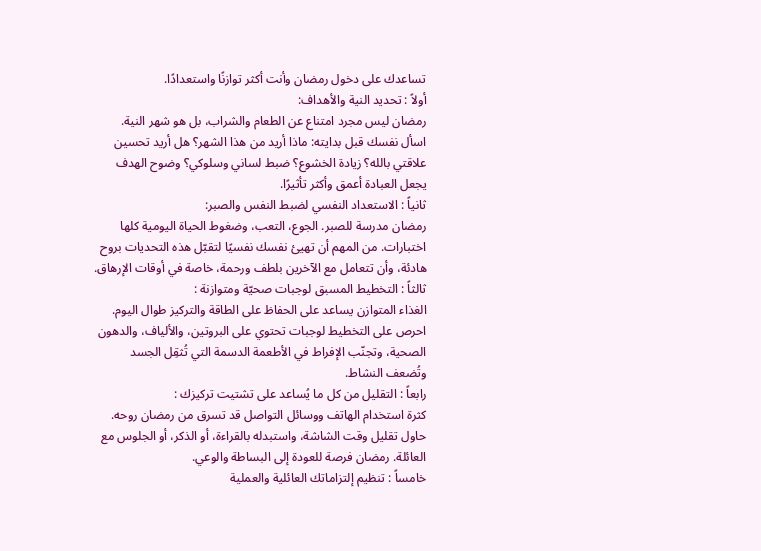تساعدك على دخول رمضان وأنت أكثر توازنًا واستعدادًا.
أولاً : تحديد النية والأهداف:
رمضان ليس مجرد امتناع عن الطعام والشراب، بل هو شهر النية. اسأل نفسك قبل بدايته: ماذا أريد من هذا الشهر؟ هل أريد تحسين علاقتي بالله؟ زيادة الخشوع؟ ضبط لساني وسلوكي؟ وضوح الهدف يجعل العبادة أعمق وأكثر تأثيرًا.
ثانياً : الاستعداد النفسي لضبط النفس والصبر:
رمضان مدرسة للصبر. الجوع، التعب، وضغوط الحياة اليومية كلها اختبارات. من المهم أن تهيئ نفسك نفسيًا لتقبّل هذه التحديات بروح هادئة، وأن تتعامل مع الآخرين بلطف ورحمة، خاصة في أوقات الإرهاق.
ثالثاً : التخطيط المسبق لوجبات صحيّة ومتوازنة :
الغذاء المتوازن يساعد على الحفاظ على الطاقة والتركيز طوال اليوم. احرص على التخطيط لوجبات تحتوي على البروتين، والألياف، والدهون الصحية، وتجنّب الإفراط في الأطعمة الدسمة التي تُثقِل الجسد وتُضعف النشاط.
رابعاً : التقليل من كل ما يُساعد على تشتيت تركيزك :
كثرة استخدام الهاتف ووسائل التواصل قد تسرق من رمضان روحه. حاول تقليل وقت الشاشة، واستبدله بالقراءة، أو الذكر، أو الجلوس مع العائلة. رمضان فرصة للعودة إلى البساطة والوعي.
خامساً : تنظيم إلتزاماتك العائلية والعملية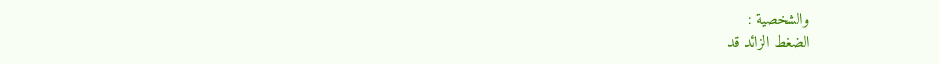والشخصية :
الضغط الزائد قد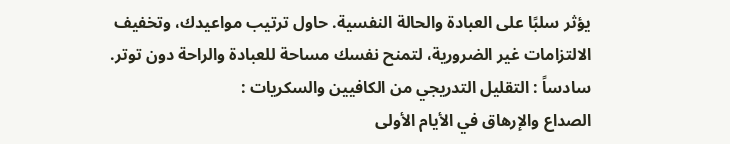يؤثر سلبًا على العبادة والحالة النفسية. حاول ترتيب مواعيدك، وتخفيف الالتزامات غير الضرورية، لتمنح نفسك مساحة للعبادة والراحة دون توتر.
سادساً : التقليل التدريجي من الكافيين والسكريات :
الصداع والإرهاق في الأيام الأولى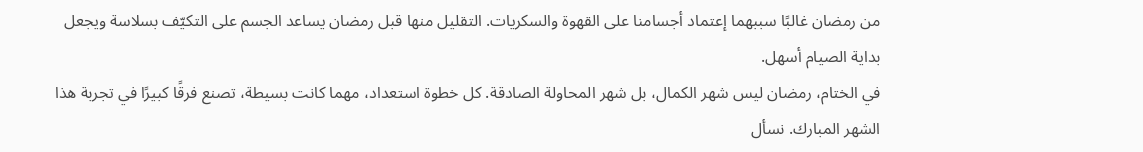من رمضان غالبًا سببهما إعتماد أجسامنا على القهوة والسكريات. التقليل منها قبل رمضان يساعد الجسم على التكيّف بسلاسة ويجعل بداية الصيام أسهل.
في الختام، رمضان ليس شهر الكمال، بل شهر المحاولة الصادقة. كل خطوة استعداد، مهما كانت بسيطة، تصنع فرقًا كبيرًا في تجربة هذا الشهر المبارك. نسأل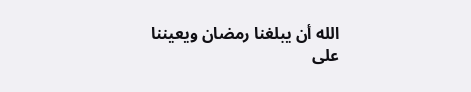الله أن يبلغنا رمضان ويعيننا على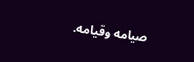صيامه وقيامه.